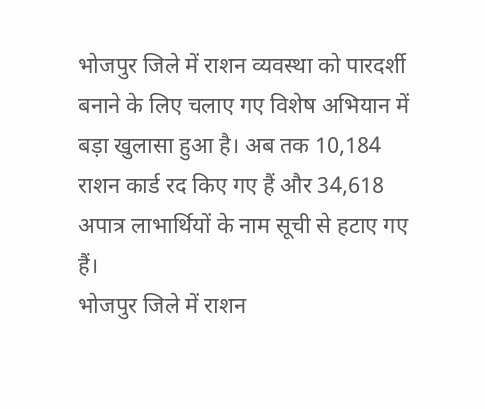भोजपुर जिले में राशन व्यवस्था को पारदर्शी बनाने के लिए चलाए गए विशेष अभियान में बड़ा खुलासा हुआ है। अब तक 10,184 राशन कार्ड रद किए गए हैं और 34,618 अपात्र लाभार्थियों के नाम सूची से हटाए गए हैं।
भोजपुर जिले में राशन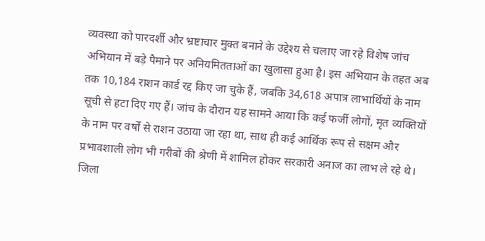व्यवस्था को पारदर्शी और भ्रष्टाचार मुक्त बनाने के उद्देश्य से चलाए जा रहे विशेष जांच अभियान में बड़े पैमाने पर अनियमितताओं का खुलासा हुआ है। इस अभियान के तहत अब तक 10,184 राशन कार्ड रद्द किए जा चुके हैं, जबकि 34,618 अपात्र लाभार्थियों के नाम सूची से हटा दिए गए हैं। जांच के दौरान यह सामने आया कि कई फर्जी लोगों, मृत व्यक्तियों के नाम पर वर्षों से राशन उठाया जा रहा था, साथ ही कई आर्थिक रूप से सक्षम और प्रभावशाली लोग भी गरीबों की श्रेणी में शामिल होकर सरकारी अनाज का लाभ ले रहे थे। जिला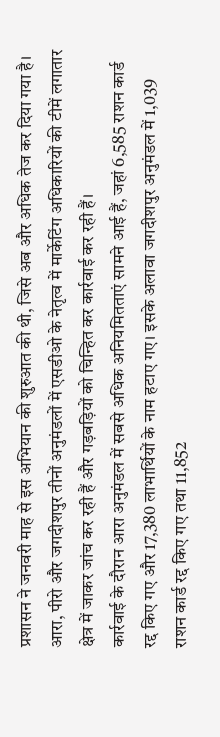प्रशासन ने जनवरी माह से इस अभियान की शुरुआत की थी, जिसे अब और अधिक तेज कर दिया गया है। आरा, पीरो और जगदीशपुर तीनों अनुमंडलों में एसडीओ के नेतृत्व में मार्केटिंग अधिकारियों की टीमें लगातार क्षेत्र में जाकर जांच कर रही हैं और गड़बड़ियों को चिन्हित कर कार्रवाई कर रही हैं।
कार्रवाई के दौरान आरा अनुमंडल में सबसे अधिक अनियमितताएं सामने आई हैं, जहां 6,585 राशन कार्ड रद्द किए गए और 17,380 लाभार्थियों के नाम हटाए गए। इसके अलावा जगदीशपुर अनुमंडल में 1,039 राशन कार्ड रद्द किए गए तथा 11,852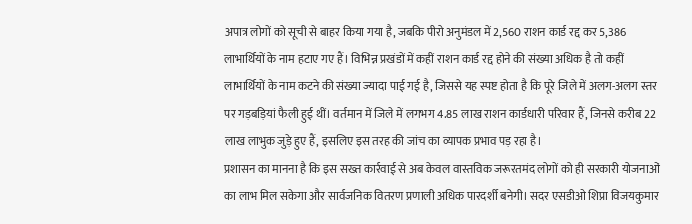अपात्र लोगों को सूची से बाहर किया गया है, जबकि पीरो अनुमंडल में 2,560 राशन कार्ड रद्द कर 5,386 लाभार्थियों के नाम हटाए गए हैं। विभिन्न प्रखंडों में कहीं राशन कार्ड रद्द होने की संख्या अधिक है तो कहीं लाभार्थियों के नाम कटने की संख्या ज्यादा पाई गई है, जिससे यह स्पष्ट होता है कि पूरे जिले में अलग-अलग स्तर पर गड़बड़ियां फैली हुई थीं। वर्तमान में जिले में लगभग 4.85 लाख राशन कार्डधारी परिवार हैं, जिनसे करीब 22 लाख लाभुक जुड़े हुए हैं, इसलिए इस तरह की जांच का व्यापक प्रभाव पड़ रहा है।
प्रशासन का मानना है कि इस सख्त कार्रवाई से अब केवल वास्तविक जरूरतमंद लोगों को ही सरकारी योजनाओं का लाभ मिल सकेगा और सार्वजनिक वितरण प्रणाली अधिक पारदर्शी बनेगी। सदर एसडीओ शिप्रा विजयकुमार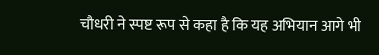चौधरी ने स्पष्ट रूप से कहा है कि यह अभियान आगे भी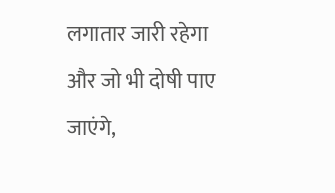लगातार जारी रहेगा और जो भी दोषी पाए जाएंगे,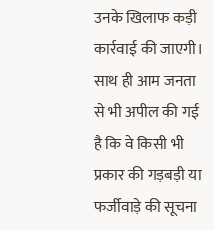उनके खिलाफ कड़ी कार्रवाई की जाएगी। साथ ही आम जनता से भी अपील की गई है कि वे किसी भी प्रकार की गड़बड़ी या फर्जीवाड़े की सूचना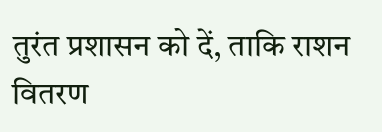तुरंत प्रशासन को दें, ताकि राशन वितरण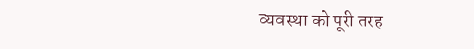व्यवस्था को पूरी तरह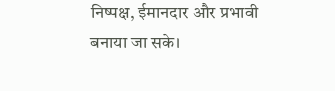निष्पक्ष, ईमानदार और प्रभावी बनाया जा सके।